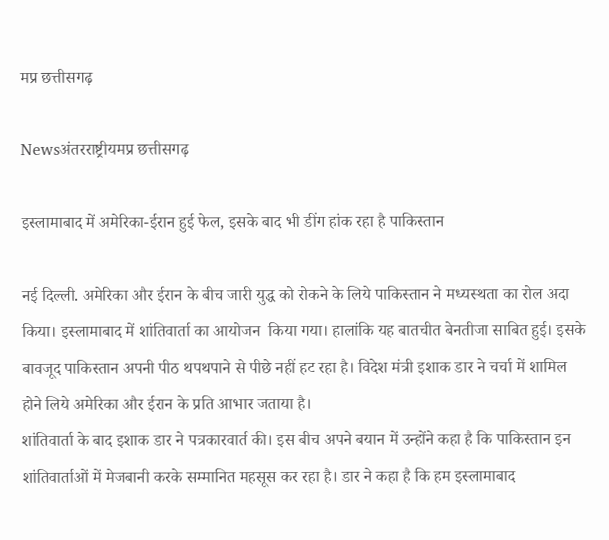मप्र छत्तीसगढ़

Newsअंतरराष्ट्रीयमप्र छत्तीसगढ़

इस्लामाबाद में अमेरिका-ईरान हुई फेल, इसके बाद भी डींग हांक रहा है पाकिस्तान

नई दिल्ली. अमेरिका और ईरान के बीच जारी युद्ध को रोकने के लिये पाकिस्तान ने मध्यस्थता का रोल अदा किया। इस्लामाबाद में शांतिवार्ता का आयोजन  किया गया। हालांकि यह बातचीत बेनतीजा साबित हुई। इसके बावजूद पाकिस्तान अपनी पीठ थपथपाने से पीछे नहीं हट रहा है। विदेश मंत्री इशाक डार ने चर्चा में शामिल होने लिये अमेरिका और ईरान के प्रति आभार जताया है।
शांतिवार्ता के बाद इशाक डार ने पत्रकारवार्त की। इस बीच अपने बयान में उन्होंने कहा है कि पाकिस्तान इन शांतिवार्ताओं में मेजबानी करके सम्मानित महसूस कर रहा है। डार ने कहा है कि हम इस्लामाबाद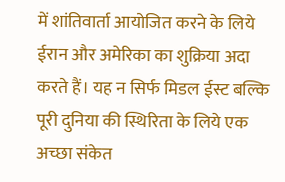में शांतिवार्ता आयोजित करने के लिये ईरान और अमेरिका का शुक्रिया अदा करते हैं। यह न सिर्फ मिडल ईस्ट बल्कि पूरी दुनिया की स्थिरिता के लिये एक अच्छा संकेत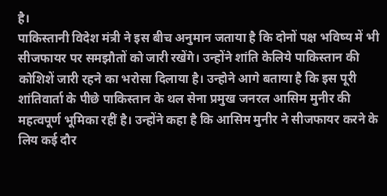है।
पाकिस्तानी विदेश मंत्री ने इस बीच अनुमान जताया है कि दोनों पक्ष भविष्य में भी सीजफायर पर समझौतों को जारी रखेंगे। उन्होंने शांति केलिये पाकिस्तान की कोशिशें जारी रहने का भरोसा दिलाया है। उन्होने आगे बताया है कि इस पूरी शांतिवार्ता के पीछे पाकिस्तान के थल सेना प्रमुख जनरल आसिम मुनीर की महत्वपूर्ण भूमिका रहीं है। उन्होंने कहा है कि आसिम मुनीर ने सीजफायर करने के लिय कई दौर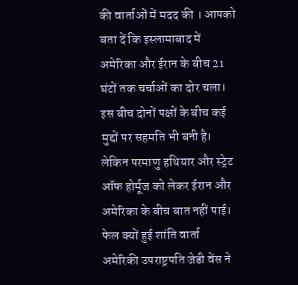की वार्ताओं में मदद की । आपको बता दें कि इस्लामाबाद में अमेरिका और ईरान के बीच 21 घंटों तक चर्चाओं का दोर चला। इस बीच दोनों पक्षों के बीच कई मुद्दों पर सहमति भी बनी है। लेकिन परमाणु हथियार और स्ट्रेट ऑफ होर्मूज को लेकर ईरान और अमेरिका के बीच बात नहीं पाई।
फेल क्यों हुई शांति वार्ता
अमेरिकी उपराष्ट्रपति जेडी वेंस ने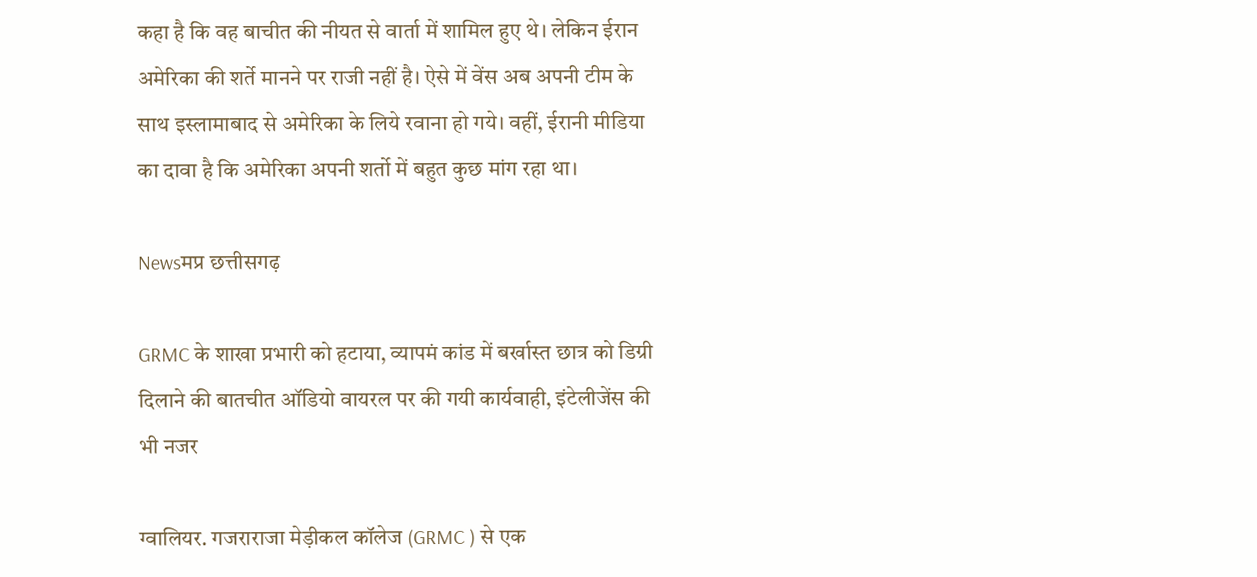कहा है कि वह बाचीत की नीयत से वार्ता में शामिल हुए थे। लेकिन ईरान अमेरिका की शर्ते मानने पर राजी नहीं है। ऐसे में वेंस अब अपनी टीम के साथ इस्लामाबाद से अमेरिका के लिये रवाना हो गये। वहीं, ईरानी मीडिया का दावा है कि अमेरिका अपनी शर्तो में बहुत कुछ मांग रहा था।

Newsमप्र छत्तीसगढ़

GRMC के शाखा प्रभारी को हटाया, व्यापमं कांड में बर्खास्त छात्र को डिग्री दिलाने की बातचीत ऑडियो वायरल पर की गयी कार्यवाही, इंटेलीजेंस की भी नजर

ग्वालियर. गजराराजा मेड़ीकल कॉलेज (GRMC ) से एक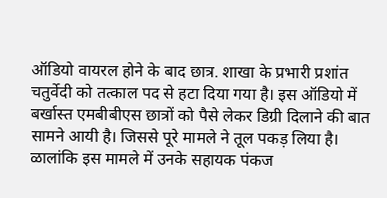ऑडियो वायरल होने के बाद छात्र. शाखा के प्रभारी प्रशांत चतुर्वेदी को तत्काल पद से हटा दिया गया है। इस ऑडियो में बर्खास्त एमबीबीएस छात्रों को पैसे लेकर डिग्री दिलाने की बात सामने आयी है। जिससे पूरे मामले ने तूल पकड़ लिया है।
ळालांकि इस मामले में उनके सहायक पंकज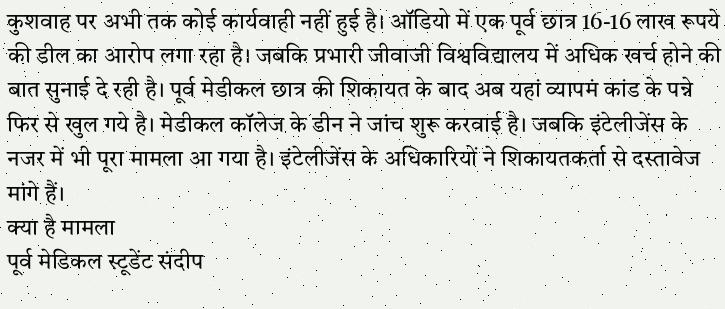कुशवाह पर अभी तक कोई कार्यवाही नहीं हुई है। ऑडियो में एक पूर्व छात्र 16-16 लाख रूपये की डील का आरोप लगा रहा है। जबकि प्रभारी जीवाजी विश्वविद्यालय में अधिक खर्च होने की बात सुनाई दे रही है। पूर्व मेडीकल छात्र की शिकायत के बाद अब यहां व्यापमं कांड के पन्ने फिर से खुल गये है। मेडीकल कॉलेज के डीन ने जांच शुरू करवाई है। जबकि इंटेलीजेंस के नजर में भी पूरा मामला आ गया है। इंटेलीजेंस के अधिकारियों ने शिकायतकर्ता से दस्तावेज मांगे हैं।
क्या है मामला
पूर्व मेडिकल स्टूडेंट संदीप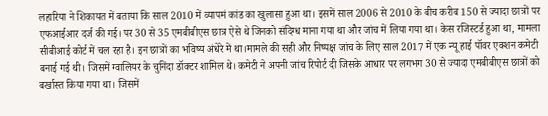लहारिया ने शिकायत में बताया कि साल 2010 में व्यापमं कांड का खुलासा हुआ था। इसमें साल 2006 से 2010 के बीच करीब 150 से ज्यादा छात्रों पर एफआईआर दर्ज की गई। पर 30 से 35 एमबीबीएस छात्र ऐसे थे जिनको संदिग्ध माना गया था और जांच में लिया गया था। केस रजिस्टर्ड हुआ था, मामला सीबीआई कोर्ट में चल रहा है। इन छात्रों का भविष्य अंधेरे में था।मामले की सही और निष्पक्ष जांच के लिए साल 2017 में एक न्यू हाई पॉवर एक्शन कमेटी बनाई गई थी। जिसमें ग्वालियर के चुनिंदा डॉक्टर शामिल थे। कमेटी ने अपनी जांच रिपोर्ट दी जिसके आधार पर लगभग 30 से ज्यादा एमबीबीएस छात्रों को बर्खास्त किया गया था। जिसमें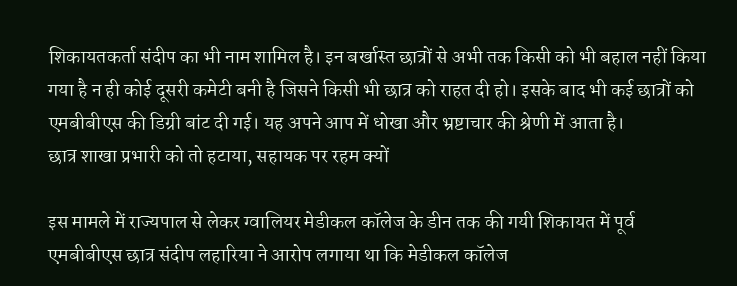शिकायतकर्ता संदीप का भी नाम शामिल है। इन बर्खास्त छात्रों से अभी तक किसी को भी बहाल नहीं किया गया है न ही कोई दूसरी कमेटी बनी है जिसने किसी भी छात्र को राहत दी हो। इसके बाद भी कई छात्रों को एमबीबीएस की डिग्री बांट दी गई। यह अपने आप में धोखा और भ्रष्टाचार की श्रेणी में आता है।
छात्र शाखा प्रभारी को तो हटाया, सहायक पर रहम क्यों

इस मामले में राज्यपाल से लेकर ग्वालियर मेडीकल कॉलेज के डीन तक की गयी शिकायत में पूर्व एमबीबीएस छात्र संदीप लहारिया ने आरोप लगाया था कि मेडीकल कॉलेज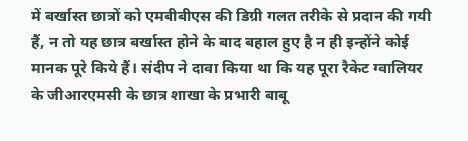में बर्खास्त छात्रों को एमबीबीएस की डिग्री गलत तरीके से प्रदान की गयी हैं, न तो यह छात्र बर्खास्त होने के बाद बहाल हुए है न ही इन्होंने कोई मानक पूरे किये हैं। संदीप ने दावा किया था कि यह पूरा रैकेट ग्वालियर के जीआरएमसी के छात्र शाखा के प्रभारी बाबू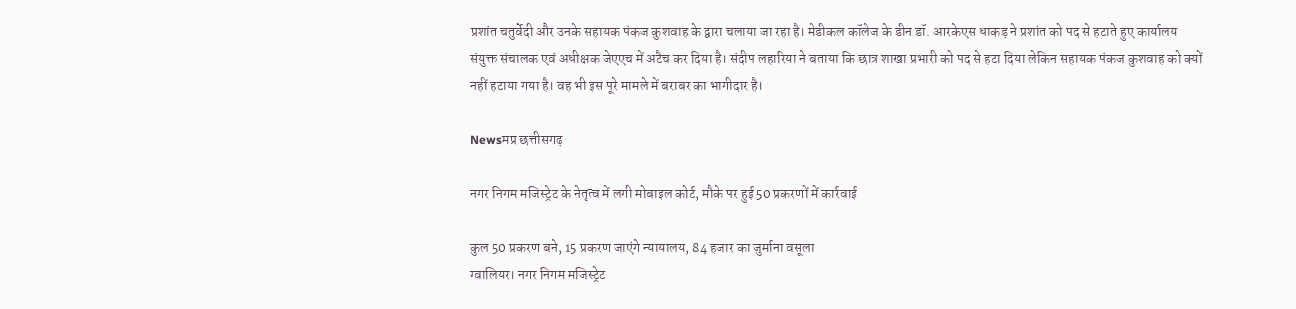प्रशांत चतुर्वेदी और उनके सहायक पंकज कुशवाह के द्वारा चलाया जा रहा है। मेडीकल कॉलेज के डीन डॉ. आरकेएस धाकड़ ने प्रशांत को पद से हटाते हुए कार्यालय संयुक्त संचालक एवं अधीक्षक जेएएच में अटैच कर दिया है। संदीप लहारिया ने बताया कि छात्र शाखा प्रभारी को पद से हटा दिया लेकिन सहायक पंकज कुशवाह को क्यों नहीं हटाया गया है। वह भी इस पूरे मामले में बराबर का भागीदार है।

Newsमप्र छत्तीसगढ़

नगर निगम मजिस्ट्रेट के नेतृत्व में लगी मोबाइल कोर्ट, मौके पर हुई 50 प्रकरणों में कार्रवाई

कुल 50 प्रकरण बने, 15 प्रकरण जाएंगे न्यायालय, 84 हजार का जुर्माना वसूला
ग्वालियर। नगर निगम मजिस्ट्रेट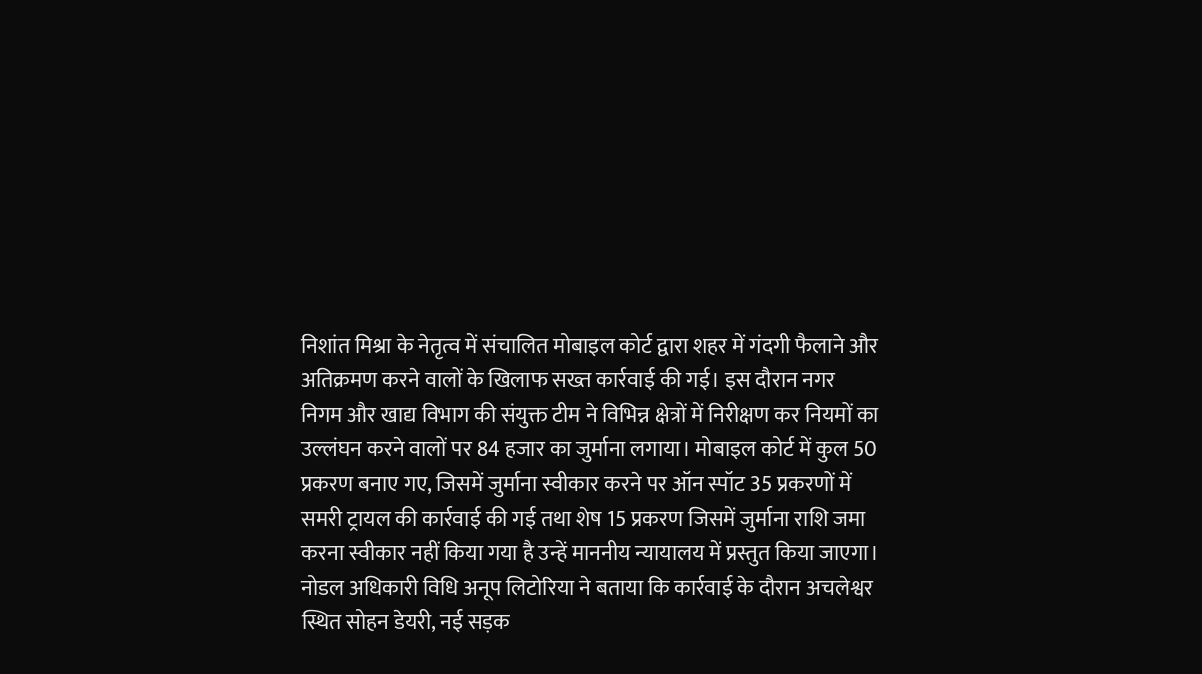निशांत मिश्रा के नेतृत्व में संचालित मोबाइल कोर्ट द्वारा शहर में गंदगी फैलाने और अतिक्रमण करने वालों के खिलाफ सख्त कार्रवाई की गई। इस दौरान नगर निगम और खाद्य विभाग की संयुक्त टीम ने विभिन्न क्षेत्रों में निरीक्षण कर नियमों का उल्लंघन करने वालों पर 84 हजार का जुर्माना लगाया। मोबाइल कोर्ट में कुल 50 प्रकरण बनाए गए, जिसमें जुर्माना स्वीकार करने पर ऑन स्पॉट 35 प्रकरणों में समरी ट्रायल की कार्रवाई की गई तथा शेष 15 प्रकरण जिसमें जुर्माना राशि जमा करना स्वीकार नहीं किया गया है उन्हें माननीय न्यायालय में प्रस्तुत किया जाएगा।
नोडल अधिकारी विधि अनूप लिटोरिया ने बताया कि कार्रवाई के दौरान अचलेश्वर स्थित सोहन डेयरी, नई सड़क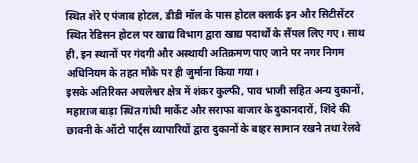स्थित शेरे ए पंजाब होटल, डीडी मॉल के पास होटल क्लार्क इन और सिटीसेंटर स्थित रेडिसन होटल पर खाद्य विभाग द्वारा खाद्य पदार्थों के सैंपल लिए गए। साथ ही, इन स्थानों पर गंदगी और अस्थायी अतिक्रमण पाए जाने पर नगर निगम अधिनियम के तहत मौके पर ही जुर्माना किया गया।
इसके अतिरिक्त अचलेश्वर क्षेत्र में शंकर कुल्फी, पाव भाजी सहित अन्य दुकानों, महाराज बाड़ा स्थित गांधी मार्केट और सराफा बाजार के दुकानदारों, शिंदे की छावनी के ऑटो पार्ट्स व्यापारियों द्वारा दुकानों के बाहर सामान रखने तथा रेलवे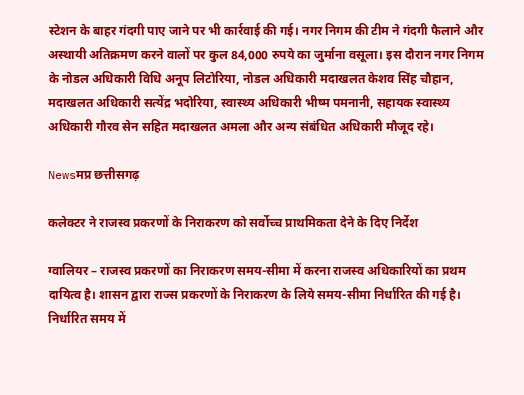स्टेशन के बाहर गंदगी पाए जाने पर भी कार्रवाई की गई। नगर निगम की टीम ने गंदगी फैलाने और अस्थायी अतिक्रमण करने वालों पर कुल 84,000 रुपये का जुर्माना वसूला। इस दौरान नगर निगम के नोडल अधिकारी विधि अनूप लिटोरिया, नोडल अधिकारी मदाखलत केशव सिंह चौहान, मदाखलत अधिकारी सत्येंद्र भदोरिया, स्वास्थ्य अधिकारी भीष्म पमनानी, सहायक स्वास्थ्य अधिकारी गौरव सेन सहित मदाखलत अमला और अन्य संबंधित अधिकारी मौजूद रहे।

Newsमप्र छत्तीसगढ़

कलेक्टर ने राजस्व प्रकरणों के निराकरण को सर्वोच्च प्राथमिकता देने के दिए निर्देश

ग्वालियर – राजस्व प्रकरणों का निराकरण समय-सीमा में करना राजस्व अधिकारियों का प्रथम दायित्व है। शासन द्वारा राज्स प्रकरणों के निराकरण के लिये समय-सीमा निर्धारित की गई है। निर्धारित समय में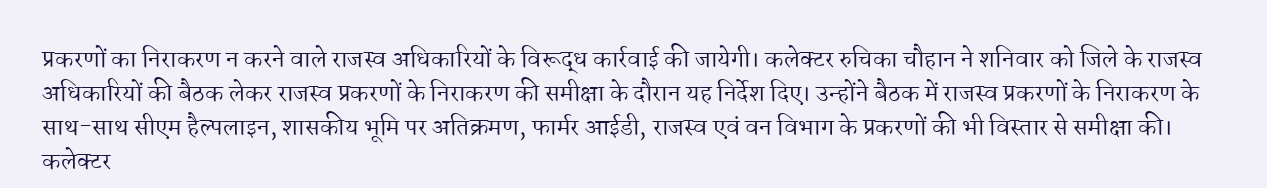प्रकरणों का निराकरण न करने वाले राजस्व अधिकारियों के विरूद्ध कार्रवाई की जायेगी। कलेक्टर रुचिका चौहान ने शनिवार को जिले के राजस्व अधिकारियों की बैठक लेकर राजस्व प्रकरणों के निराकरण की समीक्षा के दौरान यह निर्देश दिए। उन्होंने बैठक में राजस्व प्रकरणों के निराकरण के साथ-साथ सीएम हैल्पलाइन, शासकीय भूमि पर अतिक्रमण, फार्मर आईडी, राजस्व एवं वन विभाग के प्रकरणों की भी विस्तार से समीक्षा की।
कलेक्टर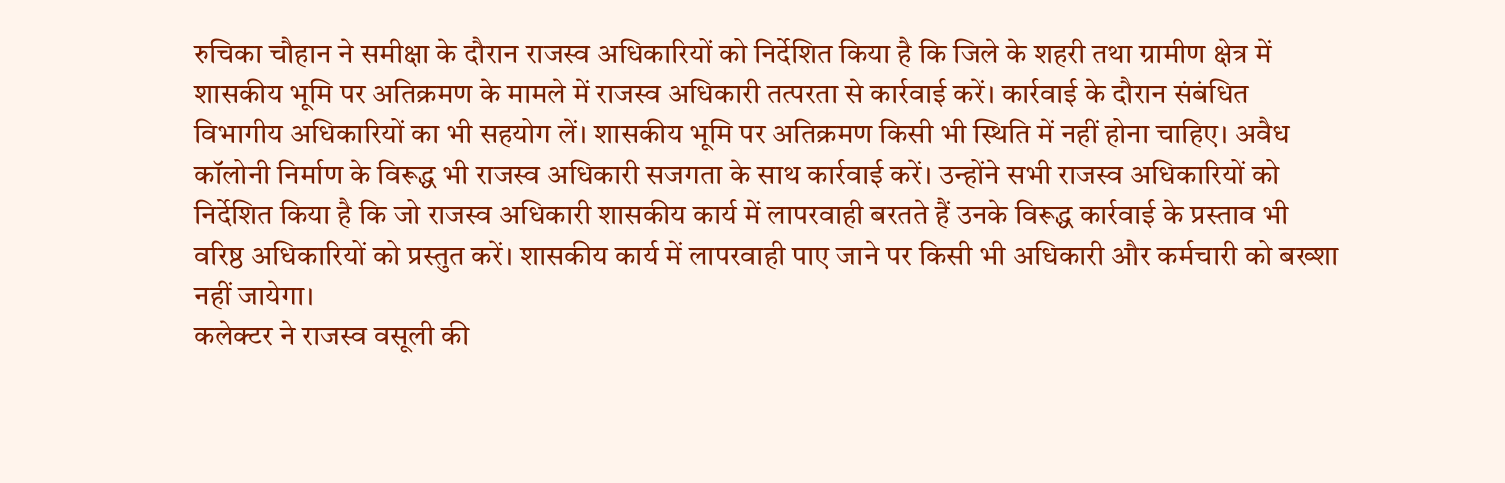रुचिका चौहान ने समीक्षा के दौरान राजस्व अधिकारियों को निर्देशित किया है कि जिले के शहरी तथा ग्रामीण क्षेत्र में शासकीय भूमि पर अतिक्रमण के मामले में राजस्व अधिकारी तत्परता से कार्रवाई करें। कार्रवाई के दौरान संबंधित विभागीय अधिकारियों का भी सहयोग लें। शासकीय भूमि पर अतिक्रमण किसी भी स्थिति में नहीं होना चाहिए। अवैध कॉलोनी निर्माण के विरूद्ध भी राजस्व अधिकारी सजगता के साथ कार्रवाई करें। उन्होंने सभी राजस्व अधिकारियों को निर्देशित किया है कि जो राजस्व अधिकारी शासकीय कार्य में लापरवाही बरतते हैं उनके विरूद्ध कार्रवाई के प्रस्ताव भी वरिष्ठ अधिकारियों को प्रस्तुत करें। शासकीय कार्य में लापरवाही पाए जाने पर किसी भी अधिकारी और कर्मचारी को बख्शा नहीं जायेगा।
कलेक्टर ने राजस्व वसूली की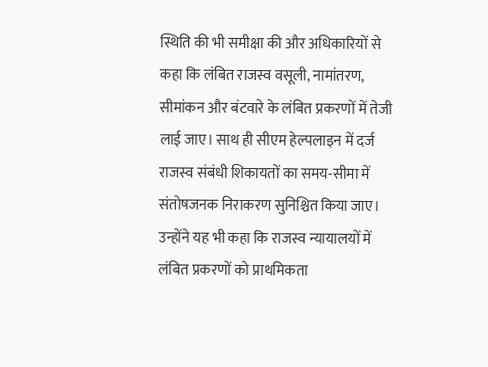स्थिति की भी समीक्षा की और अधिकारियों से कहा कि लंबित राजस्व वसूली, नामांतरण, सीमांकन और बंटवारे के लंबित प्रकरणों में तेजी लाई जाए। साथ ही सीएम हेल्पलाइन में दर्ज राजस्व संबंधी शिकायतों का समय-सीमा में संतोषजनक निराकरण सुनिश्चित किया जाए। उन्होंने यह भी कहा कि राजस्व न्यायालयों में लंबित प्रकरणों को प्राथमिकता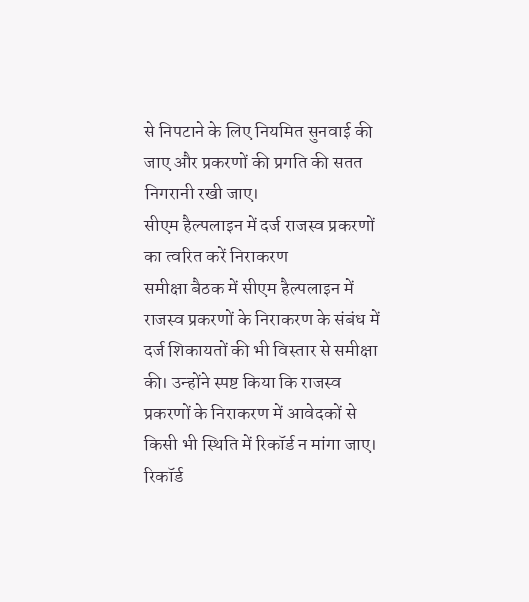से निपटाने के लिए नियमित सुनवाई की जाए और प्रकरणों की प्रगति की सतत निगरानी रखी जाए।
सीएम हैल्पलाइन में दर्ज राजस्व प्रकरणों का त्वरित करें निराकरण
समीक्षा बैठक में सीएम हैल्पलाइन में राजस्व प्रकरणों के निराकरण के संबंध में दर्ज शिकायतों की भी विस्तार से समीक्षा की। उन्होंने स्पष्ट किया कि राजस्व प्रकरणों के निराकरण में आवेदकों से किसी भी स्थिति में रिकॉर्ड न मांगा जाए। रिकॉर्ड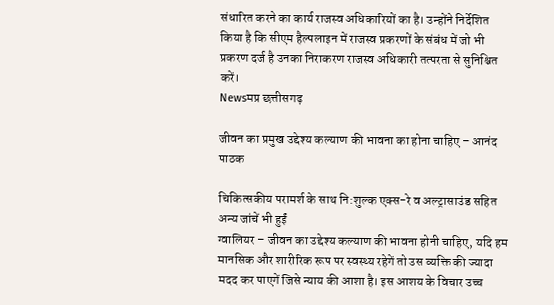संधारित करने का कार्य राजस्व अधिकारियों का है। उन्होंने निर्देशित किया है कि सीएम हैल्पलाइन में राजस्व प्रकरणों के संबंध में जो भी प्रकरण दर्ज है उनका निराकरण राजस्व अधिकारी तत्परता से सुनिश्चित करें।
Newsमप्र छत्तीसगढ़

जीवन का प्रमुख उद्देश्य कल्याण की भावना का होना चाहिए – आनंद पाठक

चिकित्सकीय परामर्श के साथ नि:शुल्क एक्स-रे व अल्ट्रासाउंड सहित अन्य जांचें भी हुईं
ग्वालियर – जीवन का उद्देश्य कल्याण की भावना होनी चाहिए, यदि हम मानसिक और शारीरिक रूप पर स्वस्थ्य रहेगें तो उस व्यक्ति की ज्यादा मदद कर पाएगें जिसे न्याय की आशा है। इस आशय के विचार उच्च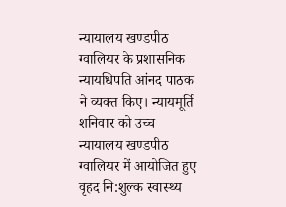न्यायालय खण्डपीठ ग्वालियर के प्रशासनिक न्यायधिपति आंनद पाठक ने व्यक्त किए। न्यायमूर्ति शनिवार को उच्च न्यायालय खण्डपीठ ग्वालियर में आयोजित हुए वृहद नि:शुल्क स्वास्थ्य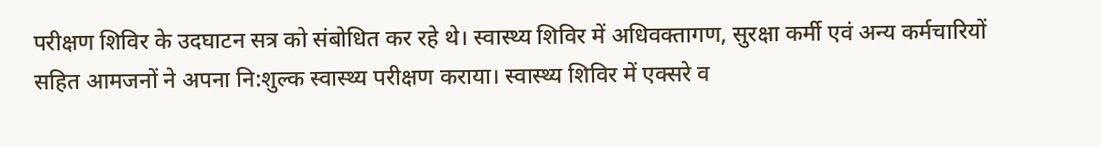परीक्षण शिविर के उदघाटन सत्र को संबोधित कर रहे थे। स्वास्थ्य शिविर में अधिवक्तागण, सुरक्षा कर्मी एवं अन्य कर्मचारियों सहित आमजनों ने अपना नि:शुल्क स्वास्थ्य परीक्षण कराया। स्वास्थ्य शिविर में एक्सरे व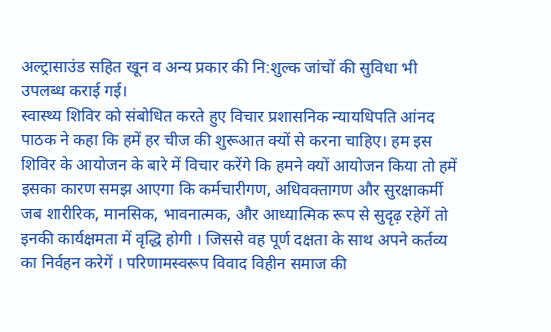अल्ट्रासाउंड सहित खून व अन्य प्रकार की नि:शुल्क जांचों की सुविधा भी उपलब्ध कराई गई।
स्वास्थ्य शिविर को संबोधित करते हुए विचार प्रशासनिक न्यायधिपति आंनद पाठक ने कहा कि हमें हर चीज की शुरूआत क्यों से करना चाहिए। हम इस शिविर के आयोजन के बारे में विचार करेंगे कि हमने क्यों आयोजन किया तो हमें इसका कारण समझ आएगा कि कर्मचारीगण, अधिवक्तागण और सुरक्षाकर्मी जब शारीरिक, मानसिक, भावनात्मक, और आध्यात्मिक रूप से सुदृढ़ रहेगें तो इनकी कार्यक्षमता में वृद्धि होगी । जिससे वह पूर्ण दक्षता के साथ अपने कर्तव्य का निर्वहन करेगें । परिणामस्वरूप विवाद विहीन समाज की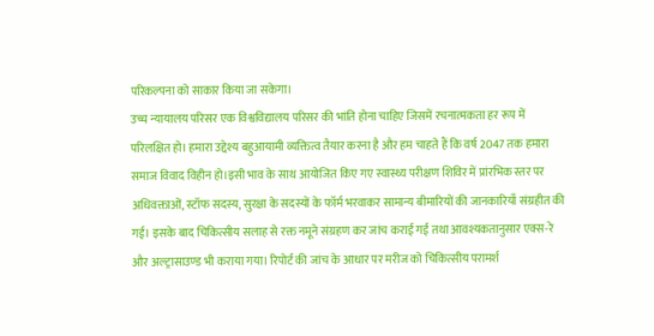परिकल्पना को साकार किया जा सकेगा।
उच्च न्यायालय परिसर एक विश्वविद्यालय परिसर की भांति होना चाहिए जिसमें रचनात्मकता हर रूप में परिलक्षित हो। हमारा उद्देश्य बहुआयामी व्यक्तित्व तैयार करना है और हम चाहते हैं कि वर्ष 2047 तक हमारा समाज विवाद विहीन हो।इसी भाव के साथ आयोजित किए गए स्वास्थ्य परीक्षण शिविर में प्रांरभिक स्तर पर अधिवक्ताओं, स्टॉफ सदस्य, सुरक्षा के सदस्यों के फॉर्म भरवाकर सामान्य बीमारियों की जानकारियाँ संग्रहीत की गई। इसके बाद चिकित्सीय सलाह से रक्त नमूने संग्रहण कर जांच कराई गई तथा आवश्यकतानुसार एक्स-रे और अल्ट्रासाउण्ड भी कराया गया। रिपोर्ट की जांच के आधार पर मरीज को चिकित्सीय परामर्श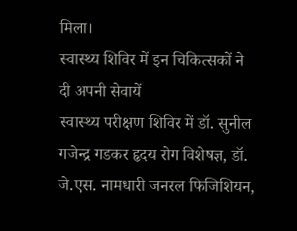मिला।
स्वास्थ्य शिविर में इन चिकित्सकों ने दी अपनी सेवायें
स्वास्थ्य परीक्षण शिविर में डॉ. सुनील गजेन्द्र गडकर हृदय रोग विशेषज्ञ, डॉ. जे.एस. नामधारी जनरल फिजिशियन,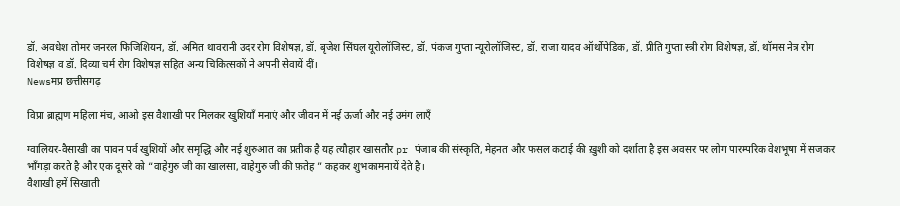डॉ. अवधेश तोमर जनरल फिजिशियन, डॉ. अमित थावरानी उदर रोग विशेषज्ञ, डॉ. बृजेश सिंघल यूरोलॉजिस्ट, डॉ. पंकज गुप्ता न्यूरोलॉजिस्ट, डॉ. राजा यादव ऑर्थोपेडिक, डॉ. प्रीति गुप्ता स्त्री रोग विशेषज्ञ, डॉ. थॉमस नेत्र रोग विशेषज्ञ व डॉ. दिव्या चर्म रोग विशेषज्ञ सहित अन्य चिकित्सकों ने अपनी सेवायें दीं।
Newsमप्र छत्तीसगढ़

विप्रा ब्राह्मण महिला मंच, आओ इस वैशाखी पर मिलकर खुशियाँ मनाएं और जीवन में नई ऊर्जा और नई उमंग लाएँ

ग्वालियर-वैसाखी का पावन पर्व खुशियों और समृद्धि और नई शुरुआत का प्रतीक है यह त्यौहार खासतौर pr पंजाब की संस्कृति, मेहनत और फसल कटाई की ख़ुशी को दर्शाता है इस अवसर पर लोग पारम्परिक वेशभूषा में सजकर भाँगड़ा करते है और एक दूसरे को “वाहेगुरु जी का खालसा, वाहेगुरु जी की फ़तेह ” कहकर शुभकामनायें देते है।
वैशाखी हमें सिखाती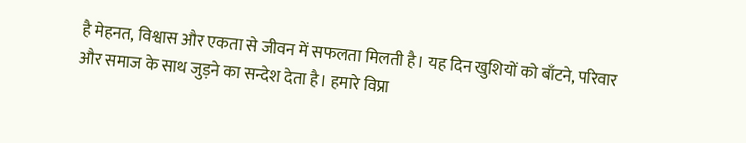है मेहनत, विश्वास और एकता से जीवन में सफलता मिलती है। यह दिन खुशियों को बाँटने, परिवार और समाज के साथ जुड़ने का सन्देश देता है। हमारे विप्रा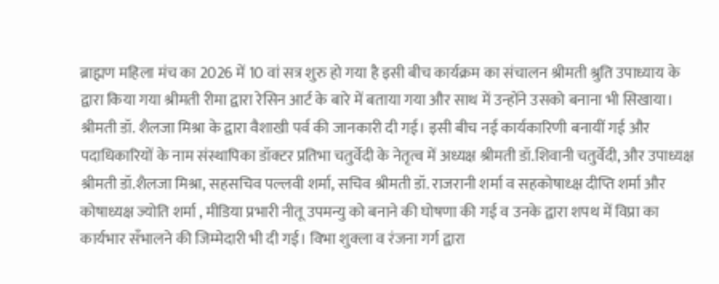ब्राह्मण महिला मंच का 2026 में 10 वां सत्र शुरु हो गया है इसी बीच कार्यक्रम का संचालन श्रीमती श्रुति उपाध्याय के द्वारा किया गया श्रीमती रीमा द्वारा रेसिन आर्ट के बारे में बताया गया और साथ में उन्होंने उसको बनाना भी सिखाया। श्रीमती डॉ. शैलजा मिश्रा के द्वारा वैशाखी पर्व की जानकारी दी गई। इसी बीच नई कार्यकारिणी बनायीं गई और पदाधिकारियों के नाम संस्थापिका डॉक्टर प्रतिभा चतुर्वेदी के नेतृत्व में अध्यक्ष श्रीमती डॉ.शिवानी चतुर्वेदी, और उपाध्यक्ष श्रीमती डॉ.शैलजा मिश्रा, सहसचिव पल्लवी शर्मा, सचिव श्रीमती डॉ. राजरानी शर्मा व सहकोषाध्क्ष दीप्ति शर्मा और कोषाध्यक्ष ज्योति शर्मा , मीडिया प्रभारी नीतू उपमन्यु को बनाने की घोषणा की गई व उनके द्वारा शपथ में विप्रा का कार्यभार सँभालने की जिम्मेदारी भी दी गई। विभा शुक्ला व रंजना गर्ग द्वारा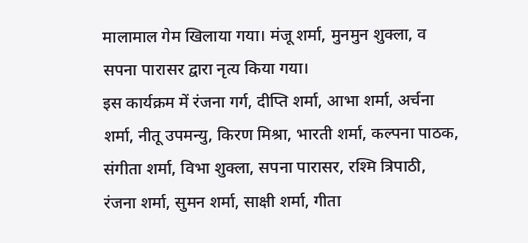मालामाल गेम खिलाया गया। मंजू शर्मा, मुनमुन शुक्ला, व सपना पारासर द्वारा नृत्य किया गया।
इस कार्यक्रम में रंजना गर्ग, दीप्ति शर्मा, आभा शर्मा, अर्चना शर्मा, नीतू उपमन्यु, किरण मिश्रा, भारती शर्मा, कल्पना पाठक, संगीता शर्मा, विभा शुक्ला, सपना पारासर, रश्मि त्रिपाठी, रंजना शर्मा, सुमन शर्मा, साक्षी शर्मा, गीता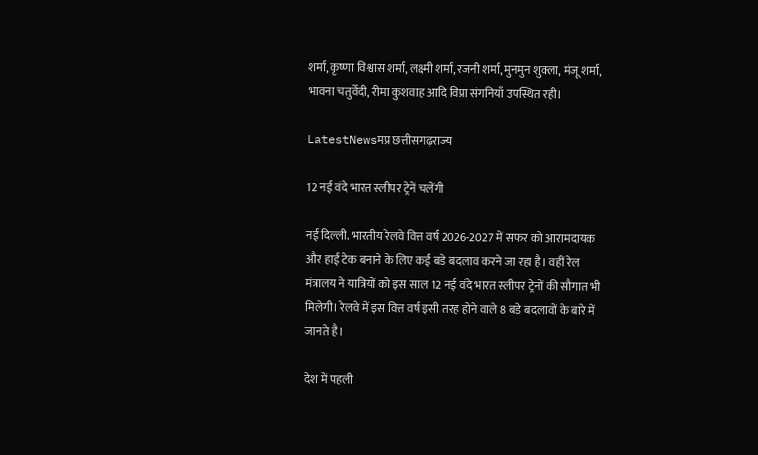शर्मा, कृष्णा विश्वास शर्मा, लक्ष्मी शर्मा, रजनी शर्मा, मुनमुन शुक्ला, मंजू शर्मा, भावना चतुर्वेदी, रीमा कुशवाह आदि विप्रा संगनियाँ उपस्थित रही।

LatestNewsमप्र छत्तीसगढ़राज्य

12 नई वंदे भारत स्लीपर ट्रेनें चलेंगी

नई दिल्ली. भारतीय रेलवे वित्त वर्ष 2026-2027 में सफर को आरामदायक और हाई टेक बनाने के लिए कई बडे बदलाव करने जा रहा है। वहीं रेल मंत्रालय ने यात्रियों को इस साल 12 नई वंदे भारत स्लीपर ट्रेनों की सौगात भी मिलेगी। रेलवे में इस वित्त वर्ष इसी तरह होने वाले 8 बडे बदलावों के बारे में जानते है।

देश में पहली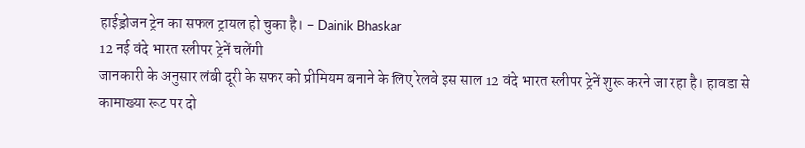हाईड्रोजन ट्रेन का सफल ट्रायल हो चुका है। - Dainik Bhaskar
12 नई वंदे भारत स्लीपर ट्रेनें चलेंगी
जानकारी के अनुसार लंबी दूरी के सफर को प्रीमियम बनाने के लिए रेलवे इस साल 12 वंदे भारत स्लीपर ट्रेनें शुरू करने जा रहा है। हावडा से कामाख्या रूट पर दो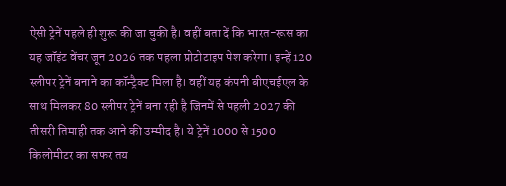ऐसी ट्रेनें पहले ही शुरू की जा चुकी है। वहीं बता दें कि भारत-रूस का यह जॉइंट वेंचर जून 2026 तक पहला प्रोटोटाइप पेश करेगा। इन्हें 120 स्लीपर ट्रेनें बनाने का कॉन्ट्रैक्ट मिला है। वहीं यह कंपनी बीएचईएल के साथ मिलकर 80 स्लीपर ट्रेनें बना रही है जिनमें से पहली 2027 की तीसरी तिमाही तक आने की उम्मीद है। ये ट्रेनें 1000 से 1500 किलोमीटर का सफर तय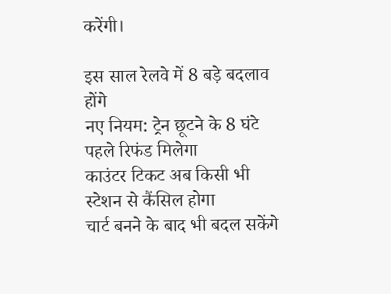करेंगी।

इस साल रेलवे में 8 बड़े बदलाव होंगे
नए नियम: ट्रेन छूटने के 8 घंटे पहले रिफंड मिलेगा
काउंटर टिकट अब किसी भी स्टेशन से कैंसिल होगा
चार्ट बनने के बाद भी बदल सकेंगे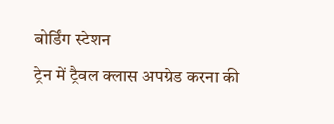बोर्डिंग स्टेशन
ट्रेन में ट्रैवल क्लास अपग्रेड करना की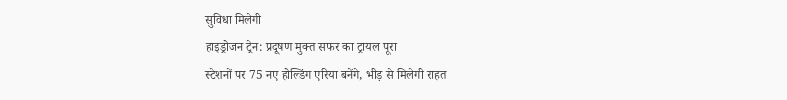सुविधा मिलेगी
हाइड्रोजन ट्रेन: प्रदूषण मुक्त सफर का ट्रायल पूरा
स्टेशनों पर 75 नए होल्डिंग एरिया बनेंगे, भीड़ से मिलेगी राहत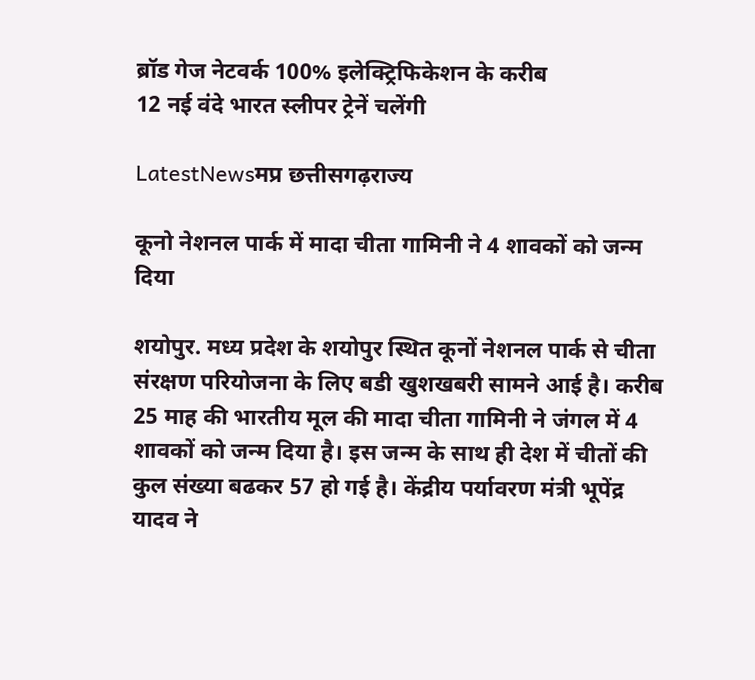ब्रॉड गेज नेटवर्क 100% इलेक्ट्रिफिकेशन के करीब
12 नई वंदे भारत स्लीपर ट्रेनें चलेंगी

LatestNewsमप्र छत्तीसगढ़राज्य

कूनो नेशनल पार्क में मादा चीता गामिनी ने 4 शावकों को जन्म दिया

शयोपुर. मध्य प्रदेश के शयोपुर स्थित कूनों नेशनल पार्क से चीता संरक्षण परियोजना के लिए बडी खुशखबरी सामने आई है। करीब 25 माह की भारतीय मूल की मादा चीता गामिनी ने जंगल में 4 शावकों को जन्म दिया है। इस जन्म के साथ ही देश में चीतों की कुल संख्या बढकर 57 हो गई है। केंद्रीय पर्यावरण मंत्री भूपेंद्र यादव ने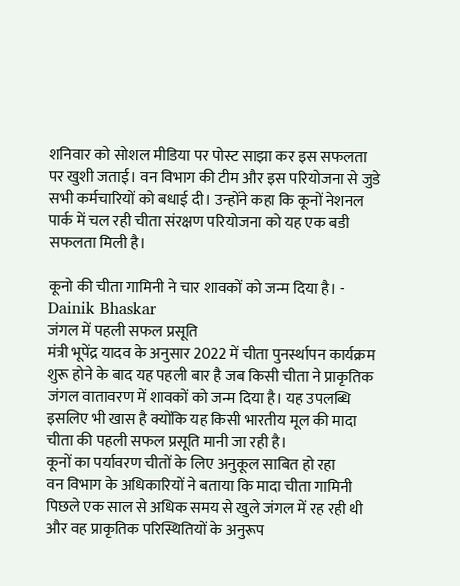शनिवार को सोशल मीडिया पर पोस्ट साझा कर इस सफलता पर खुशी जताई। वन विभाग की टीम और इस परियोजना से जुडे सभी कर्मचारियों को बधाई दी। उन्होंने कहा कि कूनों नेशनल पार्क में चल रही चीता संरक्षण परियोजना को यह एक बडी सफलता मिली है।

कूनो की चीता गामिनी ने चार शावकों को जन्म दिया है। - Dainik Bhaskar
जंगल में पहली सफल प्रसूति
मंत्री भूपेंद्र यादव के अनुसार 2022 में चीता पुनर्स्थापन कार्यक्रम शुरू होने के बाद यह पहली बार है जब किसी चीता ने प्राकृतिक जंगल वातावरण में शावकों को जन्म दिया है। यह उपलब्धि इसलिए भी खास है क्योंकि यह किसी भारतीय मूल की मादा चीता की पहली सफल प्रसूति मानी जा रही है।
कूनों का पर्यावरण चीतों के लिए अनुकूल साबित हो रहा
वन विभाग के अधिकारियों ने बताया कि मादा चीता गामिनी पिछले एक साल से अधिक समय से खुले जंगल में रह रही थी और वह प्राकृतिक परिस्थितियों के अनुरूप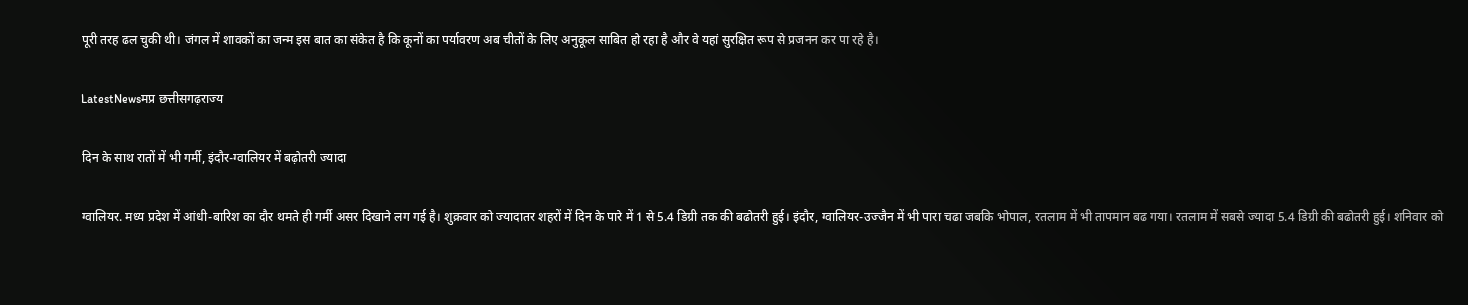पूरी तरह ढल चुकी थी। जंगल में शावकों का जन्म इस बात का संकेत है कि कूनों का पर्यावरण अब चीतों के लिए अनुकूल साबित हो रहा है और वे यहां सुरक्षित रूप से प्रजनन कर पा रहे है।

LatestNewsमप्र छत्तीसगढ़राज्य

दिन के साथ रातों में भी गर्मी, इंदौर-ग्वालियर में बढ़ोतरी ज्यादा

ग्वालियर. मध्य प्रदेश में आंधी-बारिश का दौर थमते ही गर्मी असर दिखाने लग गई है। शुक्रवार को ज्यादातर शहरों में दिन के पारे में 1 से 5.4 डिग्री तक की बढोतरी हुई। इंदौर, ग्वालियर-उज्जैन में भी पारा चढा जबकि भोपाल, रतलाम में भी तापमान बढ गया। रतलाम में सबसे ज्यादा 5.4 डिग्री की बढोतरी हुई। शनिवार को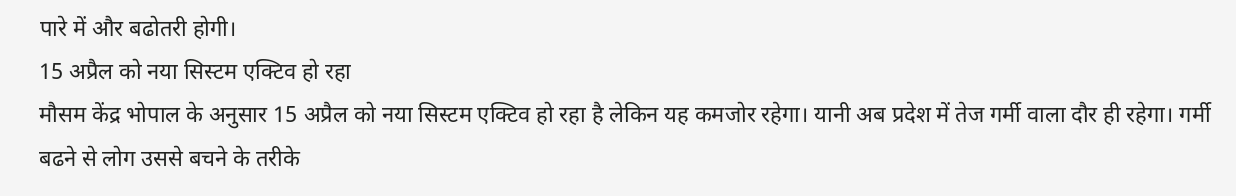पारे में और बढोतरी होगी।
15 अप्रैल को नया सिस्टम एक्टिव हो रहा
मौसम केंद्र भोपाल के अनुसार 15 अप्रैल को नया सिस्टम एक्टिव हो रहा है लेकिन यह कमजोर रहेगा। यानी अब प्रदेश में तेज गर्मी वाला दौर ही रहेगा। गर्मी बढने से लोग उससे बचने के तरीके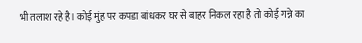भी तलाश रहे है। कोई मुंह पर कपडा बांधकर घर से बाहर निकल रहा है तो कोई गन्ने का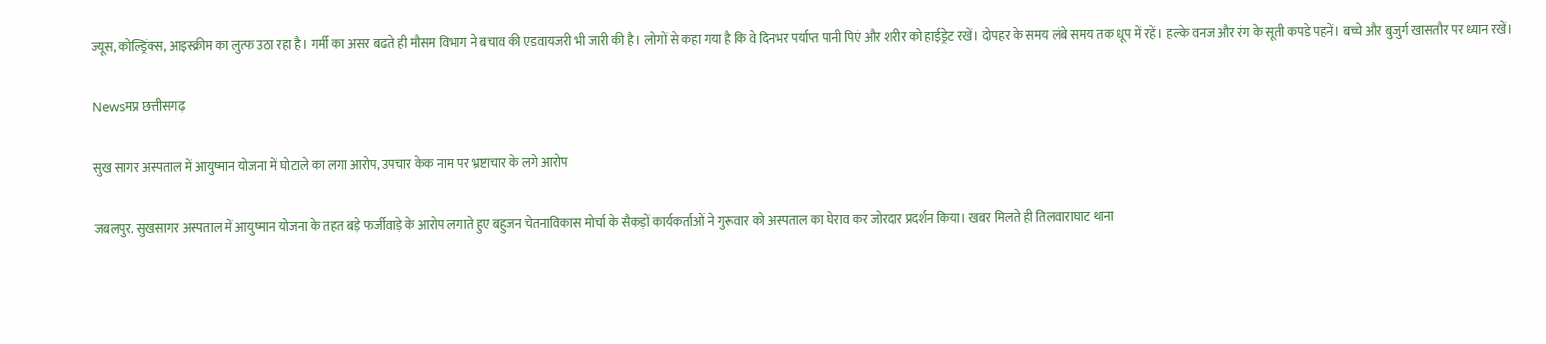ज्यूस, कोल्ड्रिंक्स, आइस्क्रीम का लुत्फ उठा रहा है। गर्मी का असर बढते ही मौसम विभाग ने बचाव की एडवायजरी भी जारी की है। लोगों से कहा गया है कि वे दिनभर पर्याप्त पानी पिएं और शरीर को हाईड्रेट रखें। दोपहर के समय लंबे समय तक धूप में रहें। हल्के वनज और रंग के सूती कपडे पहनें। बच्चे और बुजुर्ग खासतौर पर ध्यान रखें।

Newsमप्र छत्तीसगढ़

सुख सागर अस्पताल में आयुष्मान योजना में घोटाले का लगा आरोप, उपचार केक नाम पर भ्रष्टाचार के लगे आरोप

जबलपुर. सुखसागर अस्पताल में आयुष्मान योजना के तहत बड़े फर्जीवाड़े के आरोप लगाते हुए बहुजन चेतनाविकास मोर्चा के सैकड़ों कार्यकर्ताओं ने गुरूवार को अस्पताल का घेराव कर जोरदार प्रदर्शन किया। खबर मिलते ही तिलवाराघाट थाना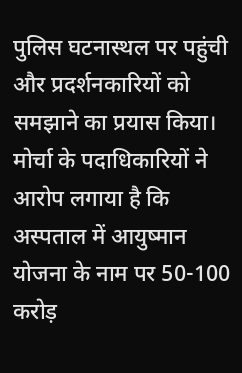पुलिस घटनास्थल पर पहुंची और प्रदर्शनकारियों को समझाने का प्रयास किया। मोर्चा के पदाधिकारियों ने आरोप लगाया है कि अस्पताल में आयुष्मान योजना के नाम पर 50-100 करोड़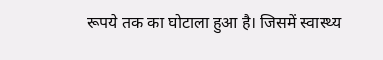रूपये तक का घोटाला हुआ है। जिसमें स्वास्थ्य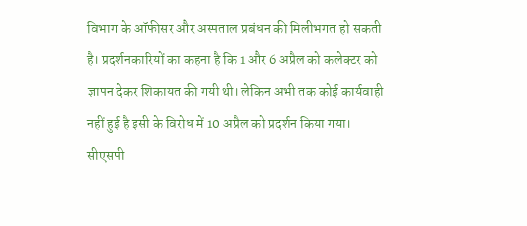विभाग के ऑफीसर और अस्पताल प्रबंधन की मिलीभगत हो सकती है। प्रदर्शनकारियों का कहना है कि 1 और 6 अप्रैल को कलेक्टर को ज्ञापन देकर शिकायत की गयी थी। लेकिन अभी तक कोई कार्यवाही नहीं हुई है इसी के विरोध में 10 अप्रैल को प्रदर्शन किया गया।
सीएसपी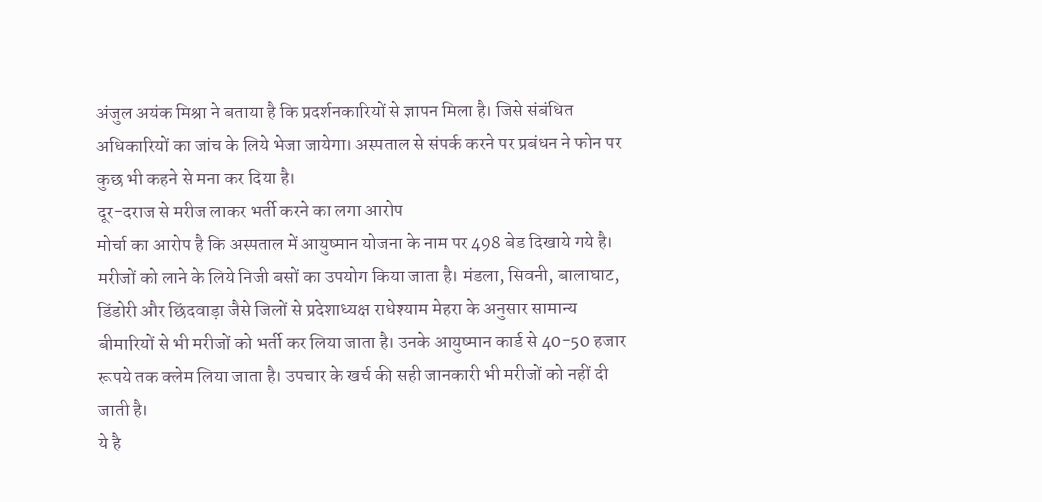अंजुल अयंक मिश्रा ने बताया है कि प्रदर्शनकारियों से ज्ञापन मिला है। जिसे संबंधित अधिकारियों का जांच के लिये भेजा जायेगा। अस्पताल से संपर्क करने पर प्रबंधन ने फोन पर कुछ भी कहने से मना कर दिया है।
दूर-दराज से मरीज लाकर भर्ती करने का लगा आरोप
मोर्चा का आरोप है कि अस्पताल में आयुष्मान योजना के नाम पर 498 बेड दिखाये गये है। मरीजों को लाने के लिये निजी बसों का उपयोग किया जाता है। मंडला, सिवनी, बालाघाट, डिंडोरी और छिंदवाड़ा जैसे जिलों से प्रदेशाध्यक्ष राधेश्याम मेहरा के अनुसार सामान्य बीमारियों से भी मरीजों को भर्ती कर लिया जाता है। उनके आयुष्मान कार्ड से 40-50 हजार रूपये तक क्लेम लिया जाता है। उपचार के खर्च की सही जानकारी भी मरीजों को नहीं दी जाती है।
ये है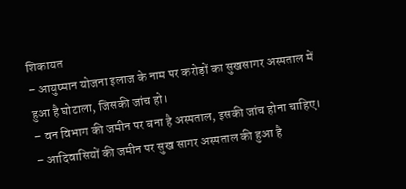शिकायत
– आयुष्मान योजना इलाज के नाम पर करोड़ों का सुखसागर अस्पताल में हुआ है घोटाला, जिसकी जांच हो।
– वन विभाग की जमीन पर बना है अस्पताल, इसकी जांच होना चाहिए।
– आदिवासियों की जमीन पर सुख सागर अस्पताल की हुआ है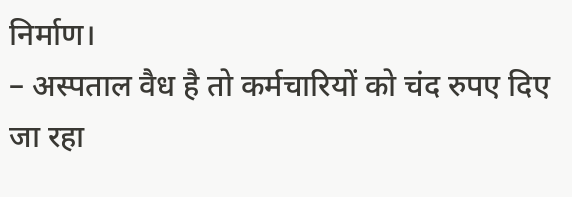निर्माण।
– अस्पताल वैध है तो कर्मचारियों को चंद रुपए दिए जा रहा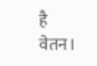है वेतन।